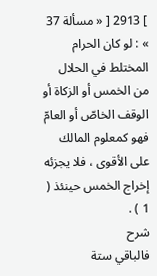] 2913 [ « مسألة 37 » : لو كان الحرام المختلط في الحلال من الخمس أو الزكاة أو الوقف الخاصّ أو العامّ فهو كمعلوم المالك على الأقوى ، فلا يجزئه إخراج الخمس حينئذ ( 1 ) .
شرح
فالباقي ستة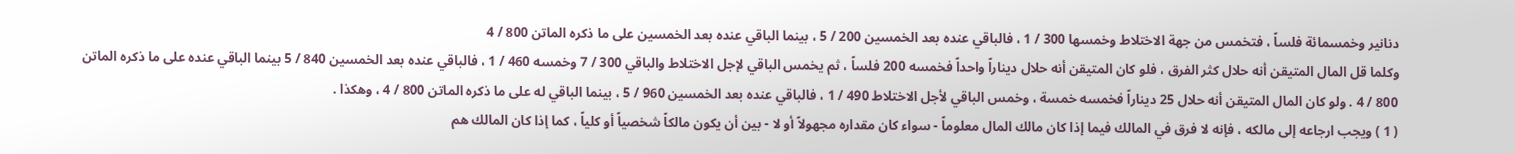دنانير وخمسمائة فلساً ، فتخمس من جهة الاختلاط وخمسها 300 / 1 ، فالباقي عنده بعد الخمسين 200 / 5 ، بينما الباقي عنده بعد الخمسين على ما ذكره الماتن 800 / 4
وكلما قل المال المتيقن أنه حلال كثر الفرق ، فلو كان المتيقن أنه حلال ديناراً واحداً فخمسه 200 فلساً ، ثم يخمس الباقي لإجل الاختلاط والباقي 300 / 7 وخمسه 460 / 1 ، فالباقي عنده بعد الخمسين 840 / 5 بينما الباقي عنده على ما ذكره الماتن 800 / 4 . ولو كان المال المتيقن أنه حلال 25 ديناراً فخمسه خمسة ، وخمس الباقي لأجل الاختلاط 490 / 1 ، فالباقي عنده بعد الخمسين 960 / 5 ، بينما الباقي له على ما ذكره الماتن 800 / 4 ، وهكذا .
( 1 ) ويجب ارجاعه إلى مالكه ، فإنه لا فرق في المالك فيما إذا كان مالك المال معلوماً - سواء كان مقداره مجهولاً أو لا - بين أن يكون مالكاً شخصياً أو كلياً ، كما إذا كان المالك هم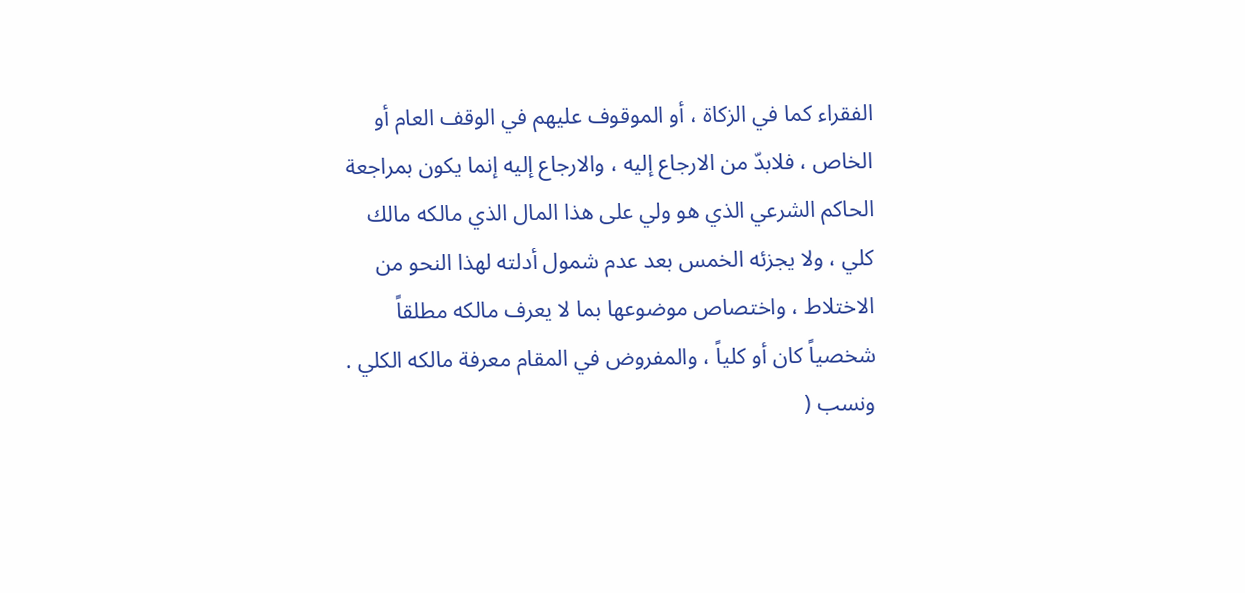الفقراء كما في الزكاة ، أو الموقوف عليهم في الوقف العام أو الخاص ، فلابدّ من الارجاع إليه ، والارجاع إليه إنما يكون بمراجعة الحاكم الشرعي الذي هو ولي على هذا المال الذي مالكه مالك كلي ، ولا يجزئه الخمس بعد عدم شمول أدلته لهذا النحو من الاختلاط ، واختصاص موضوعها بما لا يعرف مالكه مطلقاً شخصياً كان أو كلياً ، والمفروض في المقام معرفة مالكه الكلي .
ونسب (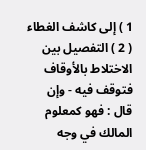1 ) إلى كاشف الغطاء ( 2 ) التفصيل بين الاختلاط بالأوقاف فتوقف فيه - وإن قال : فهو كمعلوم المالك في وجه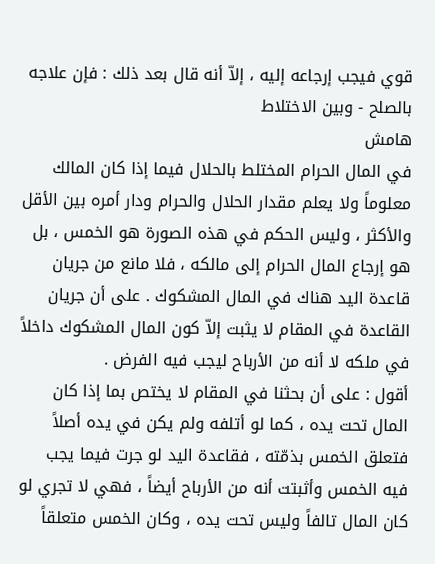قوي فيجب إرجاعه إليه ، إلاّ أنه قال بعد ذلك : فإن علاجه بالصلح - وبين الاختلاط
هامش
في المال الحرام المختلط بالحلال فيما إذا كان المالك معلوماً ولا يعلم مقدار الحلال والحرام ودار أمره بين الأقل والأكثر ، وليس الحكم في هذه الصورة هو الخمس ، بل هو إرجاع المال الحرام إلى مالكه ، فلا مانع من جريان قاعدة اليد هناك في المال المشكوك . على أن جريان القاعدة في المقام لا يثبت إلاّ كون المال المشكوك داخلاً في ملكه لا أنه من الأرباح ليجب فيه الفرض .
أقول : على أن بحثنا في المقام لا يختص بما إذا كان المال تحت يده ، كما لو أتلفه ولم يكن في يده أصلاً فتعلق الخمس بذمّته ، فقاعدة اليد لو جرت فيما يجب فيه الخمس وأثبتت أنه من الأرباح أيضاً ، فهي لا تجري لو كان المال تالفاً وليس تحت يده ، وكان الخمس متعلقاً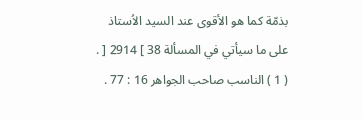بذمّة كما هو الأقوى عند السيد الاُستاذ على ما سيأتي في المسألة 38 ] 2914 [ .
( 1 ) الناسب صاحب الجواهر 16 : 77 .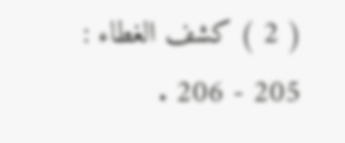( 2 ) كشف الغطاء : 205 - 206 .